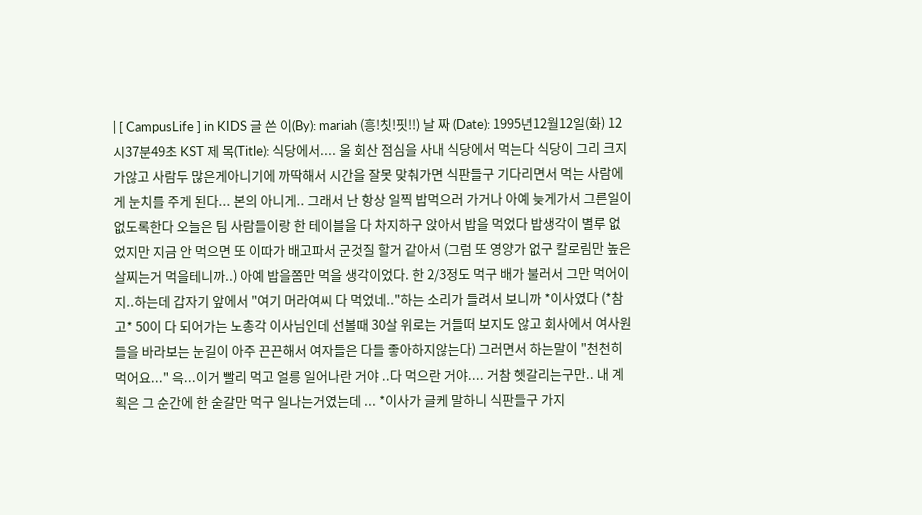| [ CampusLife ] in KIDS 글 쓴 이(By): mariah (흥!칫!핏!!) 날 짜 (Date): 1995년12월12일(화) 12시37분49초 KST 제 목(Title): 식당에서.... 울 회산 점심을 사내 식당에서 먹는다 식당이 그리 크지가않고 사람두 많은게아니기에 까딱해서 시간을 잘못 맞춰가면 식판들구 기다리면서 먹는 사람에게 눈치를 주게 된다... 본의 아니게.. 그래서 난 항상 일찍 밥먹으러 가거나 아예 늦게가서 그른일이 없도록한다 오늘은 팀 사람들이랑 한 테이블을 다 차지하구 앉아서 밥을 먹었다 밥생각이 별루 없었지만 지금 안 먹으면 또 이따가 배고파서 군것질 할거 같아서 (그럼 또 영양가 없구 칼로림만 높은 살찌는거 먹을테니까..) 아예 밥을쫌만 먹을 생각이었다. 한 2/3정도 먹구 배가 불러서 그만 먹어이지..하는데 갑자기 앞에서 "여기 머라여씨 다 먹었네.."하는 소리가 들려서 보니까 *이사였다 (*참고* 50이 다 되어가는 노총각 이사님인데 선볼때 30살 위로는 거들떠 보지도 않고 회사에서 여사원들을 바라보는 눈길이 아주 끈끈해서 여자들은 다들 좋아하지않는다) 그러면서 하는말이 "천천히 먹어요..." 윽...이거 빨리 먹고 얼릉 일어나란 거야 ..다 먹으란 거야.... 거참 헷갈리는구만.. 내 계획은 그 순간에 한 숟갈만 먹구 일나는거였는데 ... *이사가 글케 말하니 식판들구 가지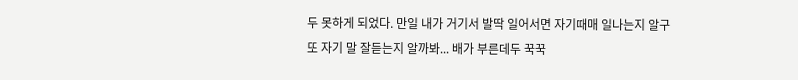두 못하게 되었다. 만일 내가 거기서 발딱 일어서면 자기때매 일나는지 알구 또 자기 말 잘듣는지 알까봐... 배가 부른데두 꾹꾹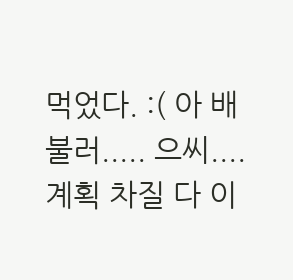먹었다. :( 아 배불러..... 으씨.... 계획 차질 다 이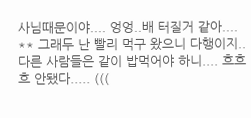사님때문이야.... 엉엉..배 터질거 같아.... ** 그래두 난 빨리 먹구 왔으니 다행이지.. 다른 사람들은 같이 밥먹어야 하니.... 흐흐흐 안됐다..... (((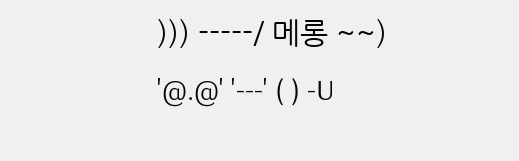))) -----/ 메롱 ~~) '@.@' '---' ( ) -U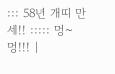::: 58년 개띠 만세!! ::::: 멍~멍!!! |